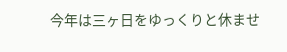今年は三ヶ日をゆっくりと休ませ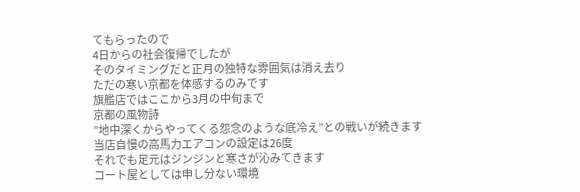てもらったので
4日からの社会復帰でしたが
そのタイミングだと正月の独特な雰囲気は消え去り
ただの寒い京都を体感するのみです
旗艦店ではここから3月の中旬まで
京都の風物詩
”地中深くからやってくる怨念のような底冷え”との戦いが続きます
当店自慢の高馬力エアコンの設定は26度
それでも足元はジンジンと寒さが沁みてきます
コート屋としては申し分ない環境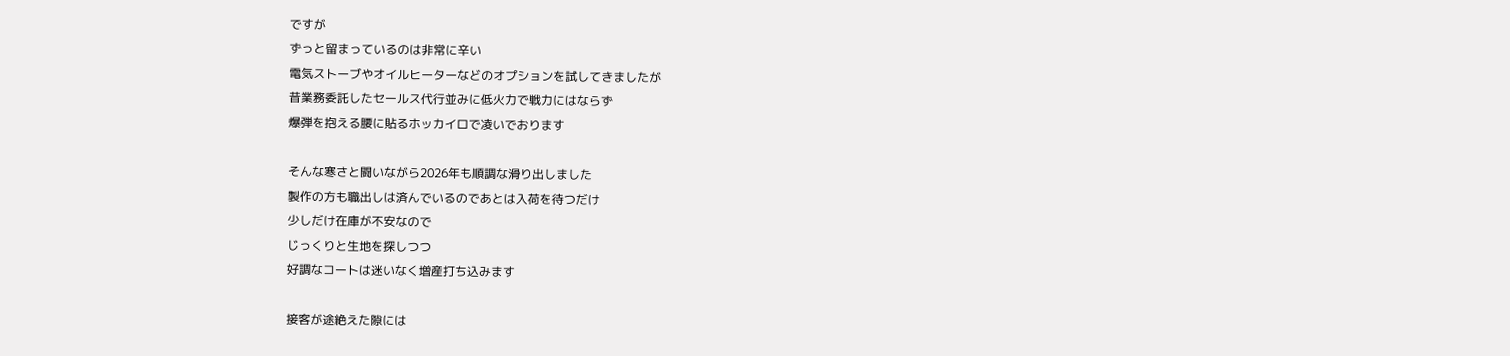ですが
ずっと留まっているのは非常に辛い
電気ストーブやオイルヒーターなどのオプションを試してきましたが
昔業務委託したセールス代行並みに低火力で戦力にはならず
爆弾を抱える腰に貼るホッカイロで凌いでおります

そんな寒さと闘いながら2026年も順調な滑り出しました
製作の方も職出しは済んでいるのであとは入荷を待つだけ
少しだけ在庫が不安なので
じっくりと生地を探しつつ
好調なコートは迷いなく増産打ち込みます

接客が途絶えた隙には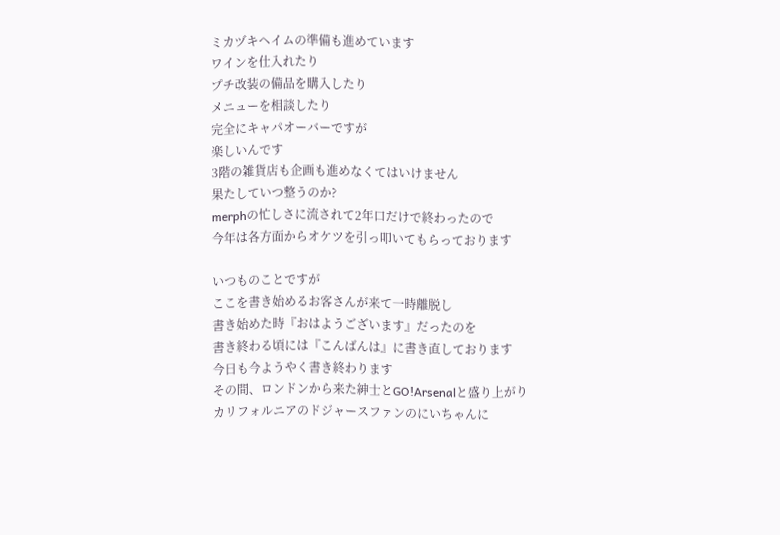ミカヅキヘイムの準備も進めています
ワインを仕入れたり
プチ改装の備品を購入したり
メニューを相談したり
完全にキャパオーバーですが
楽しいんです
3階の雑貨店も企画も進めなくてはいけません
果たしていつ整うのか?
merphの忙しさに流されて2年口だけで終わったので
今年は各方面からオケツを引っ叩いてもらっております

いつものことですが
ここを書き始めるお客さんが来て一時離脱し
書き始めた時『おはようございます』だったのを
書き終わる頃には『こんばんは』に書き直しております
今日も今ようやく書き終わります
その間、ロンドンから来た紳士とGO!Arsenalと盛り上がり
カリフォルニアのドジャースファンのにいちゃんに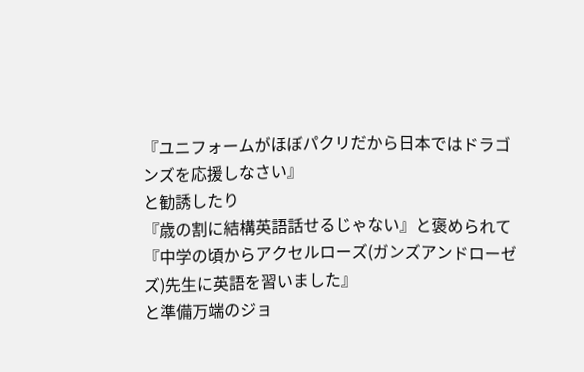『ユニフォームがほぼパクリだから日本ではドラゴンズを応援しなさい』
と勧誘したり
『歳の割に結構英語話せるじゃない』と褒められて
『中学の頃からアクセルローズ(ガンズアンドローゼズ)先生に英語を習いました』
と準備万端のジョ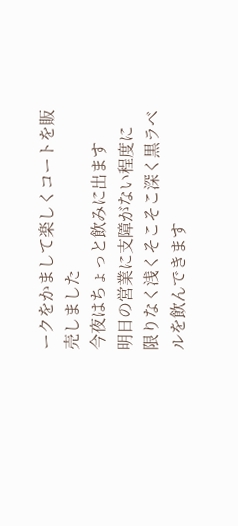ークをかまして楽しくコートを販売しました
今夜はちょっと飲みに出ます
明日の営業に支障がない程度に
限りなく浅くそこそこ深く黒ラベルを飲んできます